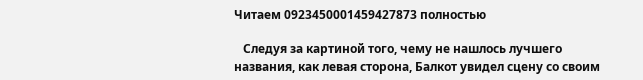Читаем 0923450001459427873 полностью

   Следуя за картиной того, чему не нашлось лучшего названия, как левая сторона, Балкот увидел сцену со своим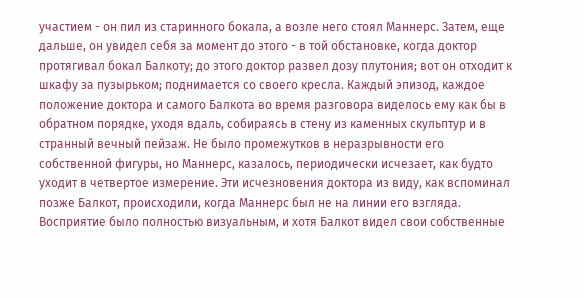участием - он пил из старинного бокала, а возле него стоял Маннерс. Затем, еще дальше, он увидел себя за момент до этого - в той обстановке, когда доктор протягивал бокал Балкоту; до этого доктор развел дозу плутония; вот он отходит к шкафу за пузырьком; поднимается со своего кресла. Каждый эпизод, каждое положение доктора и самого Балкота во время разговора виделось ему как бы в обратном порядке, уходя вдаль, собираясь в стену из каменных скульптур и в странный вечный пейзаж. Не было промежутков в неразрывности его собственной фигуры, но Маннерс, казалось, периодически исчезает, как будто уходит в четвертое измерение. Эти исчезновения доктора из виду, как вспоминал позже Балкот, происходили, когда Маннерс был не на линии его взгляда. Восприятие было полностью визуальным, и хотя Балкот видел свои собственные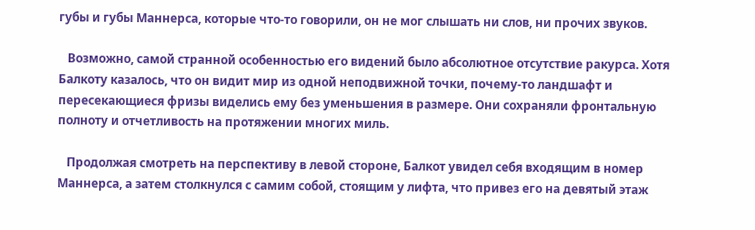губы и губы Маннерса, которые что-то говорили, он не мог слышать ни слов, ни прочих звуков.

   Возможно, самой странной особенностью его видений было абсолютное отсутствие ракурса. Хотя Балкоту казалось, что он видит мир из одной неподвижной точки, почему-то ландшафт и пересекающиеся фризы виделись ему без уменьшения в размере. Они сохраняли фронтальную полноту и отчетливость на протяжении многих миль.

   Продолжая смотреть на перспективу в левой стороне, Балкот увидел себя входящим в номер Маннерса, а затем столкнулся с самим собой, стоящим у лифта, что привез его на девятый этаж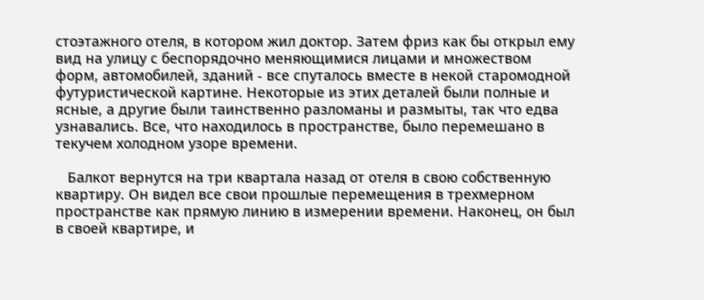стоэтажного отеля, в котором жил доктор. Затем фриз как бы открыл ему вид на улицу с беспорядочно меняющимися лицами и множеством форм, автомобилей, зданий - все спуталось вместе в некой старомодной футуристической картине. Некоторые из этих деталей были полные и ясные, а другие были таинственно разломаны и размыты, так что едва узнавались. Все, что находилось в пространстве, было перемешано в текучем холодном узоре времени.

   Балкот вернутся на три квартала назад от отеля в свою собственную квартиру. Он видел все свои прошлые перемещения в трехмерном пространстве как прямую линию в измерении времени. Наконец, он был в своей квартире, и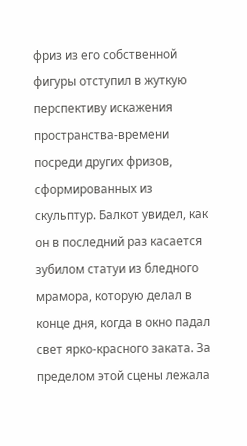фриз из его собственной фигуры отступил в жуткую перспективу искажения пространства-времени посреди других фризов, сформированных из скульптур. Балкот увидел, как он в последний раз касается зубилом статуи из бледного мрамора, которую делал в конце дня, когда в окно падал свет ярко-красного заката. За пределом этой сцены лежала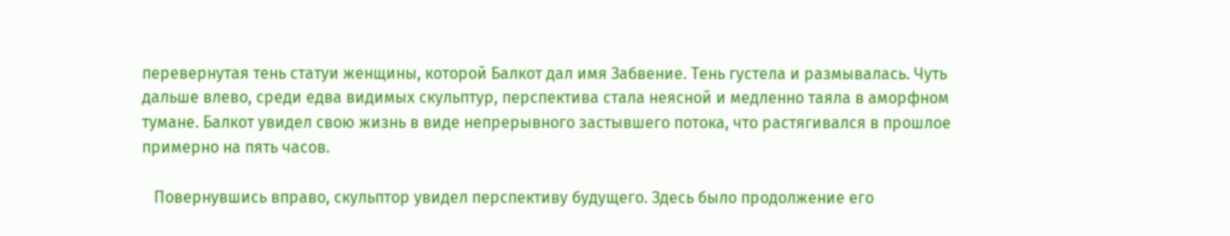перевернутая тень статуи женщины, которой Балкот дал имя Забвение. Тень густела и размывалась. Чуть дальше влево, среди едва видимых скульптур, перспектива стала неясной и медленно таяла в аморфном тумане. Балкот увидел свою жизнь в виде непрерывного застывшего потока, что растягивался в прошлое примерно на пять часов.

   Повернувшись вправо, скульптор увидел перспективу будущего. Здесь было продолжение его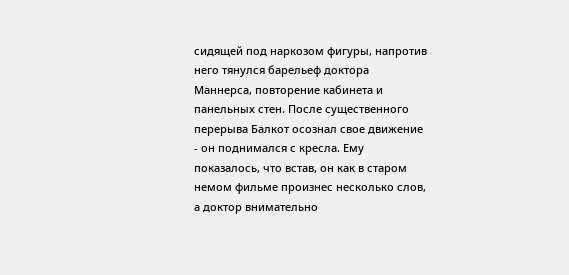сидящей под наркозом фигуры, напротив него тянулся барельеф доктора Маннерса, повторение кабинета и панельных стен. После существенного перерыва Балкот осознал свое движение - он поднимался с кресла. Ему показалось, что встав, он как в старом немом фильме произнес несколько слов, а доктор внимательно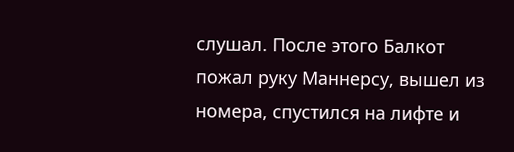слушал. После этого Балкот пожал руку Маннерсу, вышел из номера, спустился на лифте и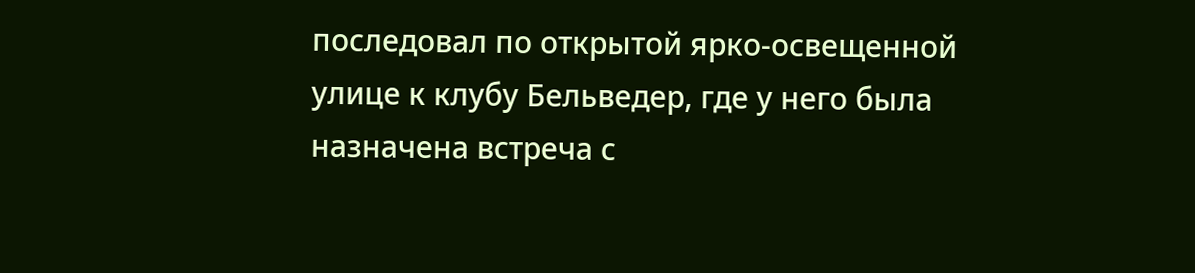последовал по открытой ярко-освещенной улице к клубу Бельведер, где у него была назначена встреча с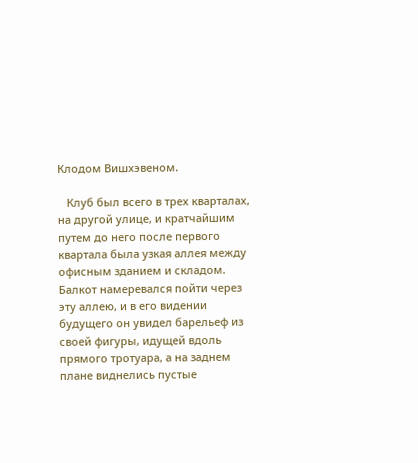Клодом Вишхэвеном.

   Клуб был всего в трех кварталах, на другой улице, и кратчайшим путем до него после первого квартала была узкая аллея между офисным зданием и складом. Балкот намеревался пойти через эту аллею, и в его видении будущего он увидел барельеф из своей фигуры, идущей вдоль прямого тротуара, а на заднем плане виднелись пустые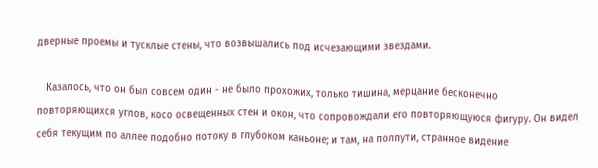дверные проемы и тусклые стены, что возвышались под исчезающими звездами.

   Казалось, что он был совсем один - не было прохожих, только тишина, мерцание бесконечно повторяющихся углов, косо освещенных стен и окон, что сопровождали его повторяющуюся фигуру. Он видел себя текущим по аллее подобно потоку в глубоком каньоне; и там, на полпути, странное видение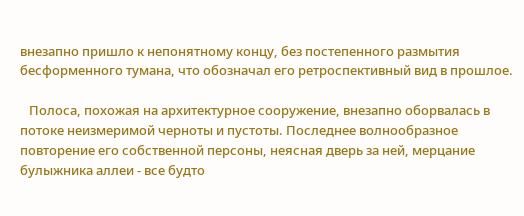внезапно пришло к непонятному концу, без постепенного размытия бесформенного тумана, что обозначал его ретроспективный вид в прошлое.

   Полоса, похожая на архитектурное сооружение, внезапно оборвалась в потоке неизмеримой черноты и пустоты. Последнее волнообразное повторение его собственной персоны, неясная дверь за ней, мерцание булыжника аллеи - все будто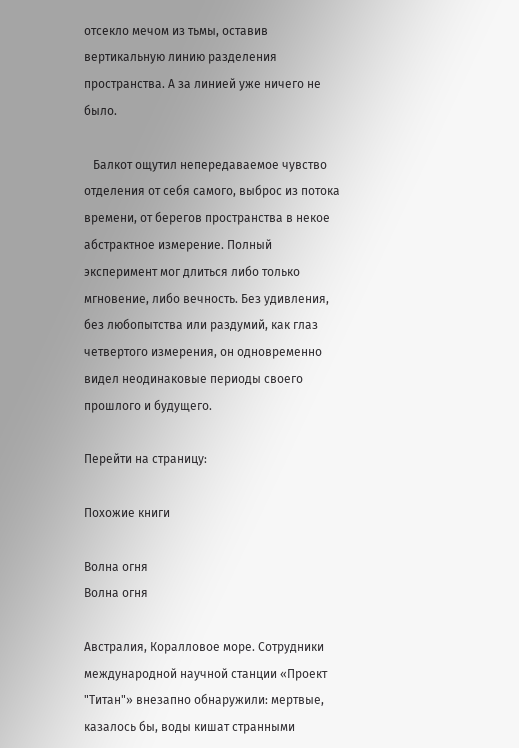отсекло мечом из тьмы, оставив вертикальную линию разделения пространства. А за линией уже ничего не было.

   Балкот ощутил непередаваемое чувство отделения от себя самого, выброс из потока времени, от берегов пространства в некое абстрактное измерение. Полный эксперимент мог длиться либо только мгновение, либо вечность. Без удивления, без любопытства или раздумий, как глаз четвертого измерения, он одновременно видел неодинаковые периоды своего прошлого и будущего.

Перейти на страницу:

Похожие книги

Волна огня
Волна огня

Австралия, Коралловое море. Сотрудники международной научной станции «Проект "Титан"» внезапно обнаружили: мертвые, казалось бы, воды кишат странными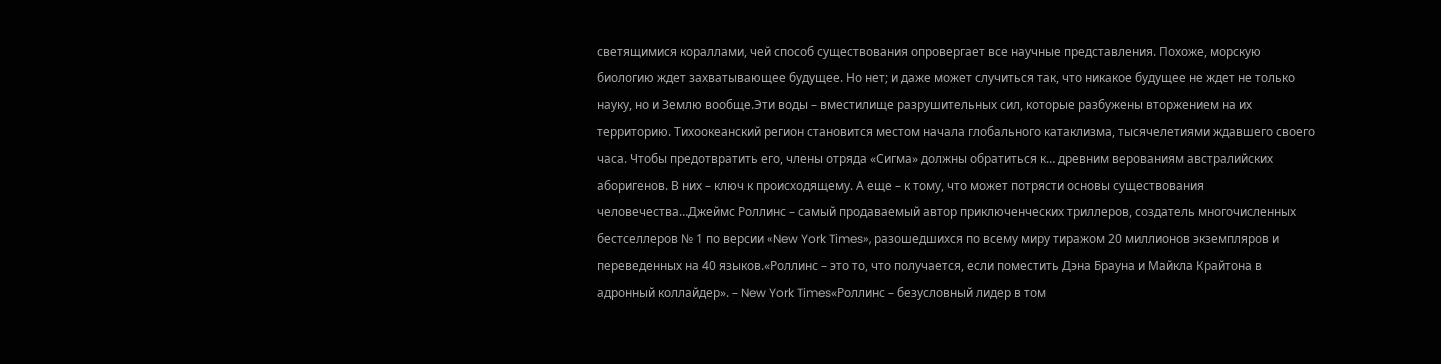светящимися кораллами, чей способ существования опровергает все научные представления. Похоже, морскую биологию ждет захватывающее будущее. Но нет; и даже может случиться так, что никакое будущее не ждет не только науку, но и Землю вообще.Эти воды – вместилище разрушительных сил, которые разбужены вторжением на их территорию. Тихоокеанский регион становится местом начала глобального катаклизма, тысячелетиями ждавшего своего часа. Чтобы предотвратить его, члены отряда «Сигма» должны обратиться к… древним верованиям австралийских аборигенов. В них – ключ к происходящему. А еще – к тому, что может потрясти основы существования человечества…Джеймс Роллинс – самый продаваемый автор приключенческих триллеров, создатель многочисленных бестселлеров № 1 по версии «New York Times», разошедшихся по всему миру тиражом 20 миллионов экземпляров и переведенных на 40 языков.«Роллинс – это то, что получается, если поместить Дэна Брауна и Майкла Крайтона в адронный коллайдер». – New York Times«Роллинс – безусловный лидер в том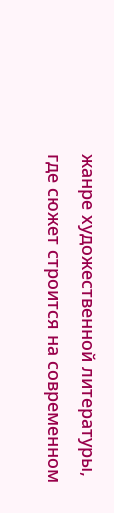жанре художественной литературы, где сюжет строится на современном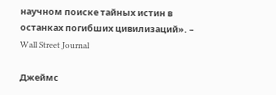научном поиске тайных истин в останках погибших цивилизаций». – Wall Street Journal

Джеймс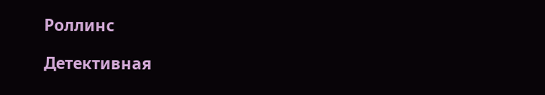Роллинс

Детективная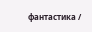фантастика /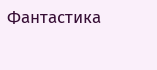Фантастика